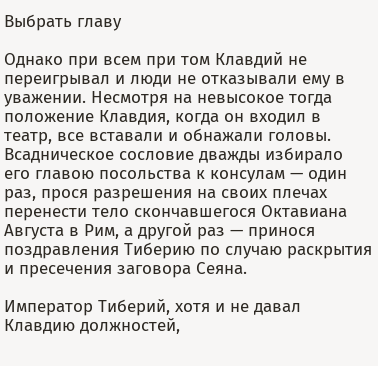Выбрать главу

Однако при всем при том Клавдий не переигрывал и люди не отказывали ему в уважении. Несмотря на невысокое тогда положение Клавдия, когда он входил в театр, все вставали и обнажали головы. Всадническое сословие дважды избирало его главою посольства к консулам — один раз, прося разрешения на своих плечах перенести тело скончавшегося Октавиана Августа в Рим, а другой раз — принося поздравления Тиберию по случаю раскрытия и пресечения заговора Сеяна.

Император Тиберий, хотя и не давал Клавдию должностей,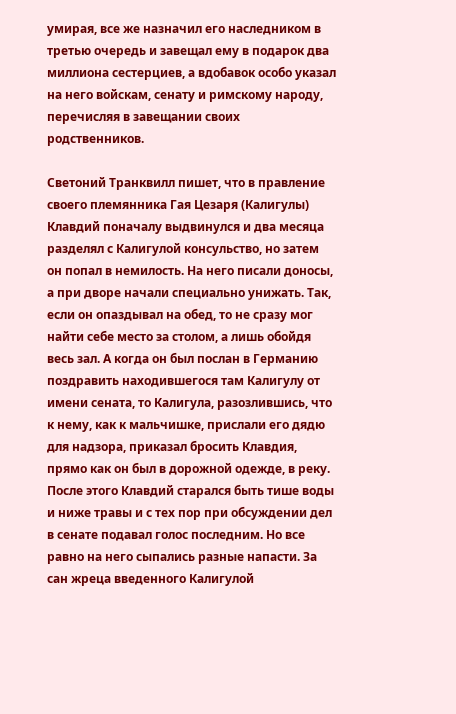умирая, все же назначил его наследником в третью очередь и завещал ему в подарок два миллиона сестерциев, а вдобавок особо указал на него войскам, сенату и римскому народу, перечисляя в завещании своих родственников.

Светоний Транквилл пишет, что в правление своего племянника Гая Цезаря (Калигулы) Клавдий поначалу выдвинулся и два месяца разделял с Калигулой консульство, но затем он попал в немилость. На него писали доносы, а при дворе начали специально унижать. Так, если он опаздывал на обед, то не сразу мог найти себе место за столом, а лишь обойдя весь зал. А когда он был послан в Германию поздравить находившегося там Калигулу от имени сената, то Калигула, разозлившись, что к нему, как к мальчишке, прислали его дядю для надзора, приказал бросить Клавдия, прямо как он был в дорожной одежде, в реку. После этого Клавдий старался быть тише воды и ниже травы и с тех пор при обсуждении дел в сенате подавал голос последним. Но все равно на него сыпались разные напасти. За сан жреца введенного Калигулой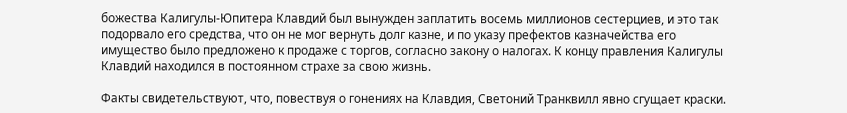божества Калигулы-Юпитера Клавдий был вынужден заплатить восемь миллионов сестерциев, и это так подорвало его средства, что он не мог вернуть долг казне, и по указу префектов казначейства его имущество было предложено к продаже с торгов, согласно закону о налогах. К концу правления Калигулы Клавдий находился в постоянном страхе за свою жизнь.

Факты свидетельствуют, что, повествуя о гонениях на Клавдия, Светоний Транквилл явно сгущает краски.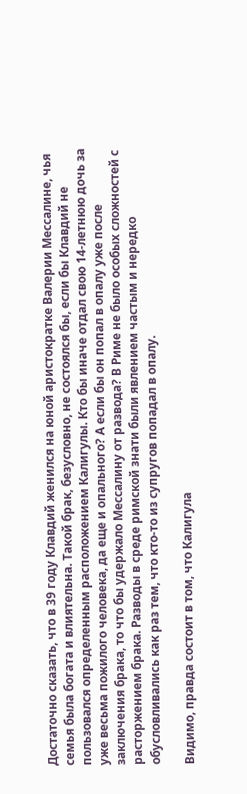Достаточно сказать, что в 39 году Клавдий женился на юной аристократке Валерии Мессалине, чья семья была богата и влиятельна. Такой брак, безусловно, не состоялся бы, если бы Клавдий не пользовался определенным расположением Калигулы. Кто бы иначе отдал свою 14-летнюю дочь за уже весьма пожилого человека, да еще и опального? А если бы он попал в опалу уже после заключения брака, то что бы удержало Мессалину от развода? В Риме не было особых сложностей с расторжением брака. Разводы в среде римской знати были явлением частым и нередко обусловливались как раз тем, что кто-то из супругов попадал в опалу.

Видимо, правда состоит в том, что Калигула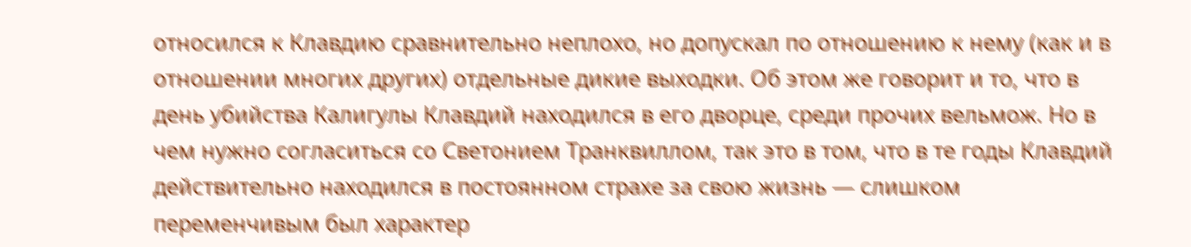относился к Клавдию сравнительно неплохо, но допускал по отношению к нему (как и в отношении многих других) отдельные дикие выходки. Об этом же говорит и то, что в день убийства Калигулы Клавдий находился в его дворце, среди прочих вельмож. Но в чем нужно согласиться со Светонием Транквиллом, так это в том, что в те годы Клавдий действительно находился в постоянном страхе за свою жизнь — слишком переменчивым был характер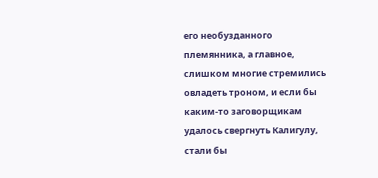его необузданного племянника, а главное, слишком многие стремились овладеть троном, и если бы каким-то заговорщикам удалось свергнуть Калигулу, стали бы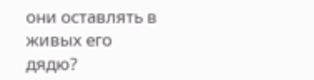они оставлять в живых его дядю?